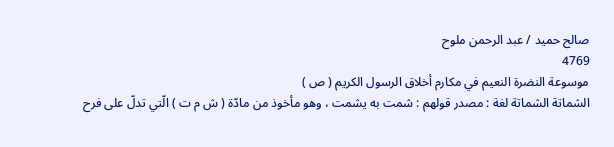صالح حميد / عبد الرحمن ملوح
4769
موسوعة النضرة النعيم في مكارم أخلاق الرسول الكريم ( ص )
الشماتة الشماتة لغة : مصدر قولهم : شمت به يشمت ، وهو مأخوذ من مادّة ( ش م ت ) الّتي تدلّ على فرح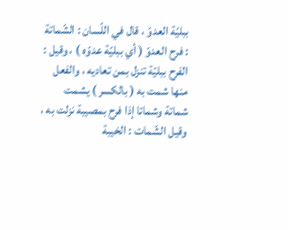ببليّة العدوّ ، قال في اللّسان : الشّماتة : فرح العدوّ ( أي ببليّة عدوّه ) ، وقيل : الفرح ببليّة تنزل بمن تعاديه ، والفعل منها شمت به ( بالكسر ) يشمت شماتة وشماتا إذا فرح بمصيبة نزلت به ، وقيل الشّمات : الخيبة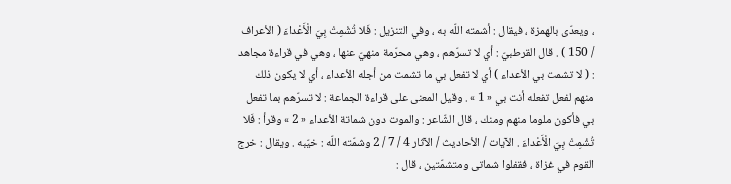، ويعدّى بالهمزة ، فيقال : أشمته اللّه به ، وفي التنزيل : فَلا تُشْمِتْ بِيَ الْأَعْداءَ ( الأعراف / 150 ) . قال القرطبيّ : أي لا تسرّهم ، وهي محرّمة منهيّ عنها ، وهي في قراءة مجاهد : ( لا تشمت بي الأعداء ) أي لا تفعل بي ما تشمت من أجله الأعداء ، أي لا يكون ذلك منهم لفعل تفعله أنت بي « 1 » . وقيل المعنى على قراءة الجماعة : لا تسرّهم بما تفعل بي فأكون ملوما منهم ومنك ، قال الشّاعر : والموت دون شماتة الأعداء « 2 » وقرأ : فَلا تُشْمِتْ بِيَ الْأَعْداءَ . الآيات / الأحاديث / الآثار 4 / 7 / 2 وشمّته اللّه : خيّبه . ويقال : خرج القوم في غزاة ، فقفلوا شماتى ومتشمّتين ، قال :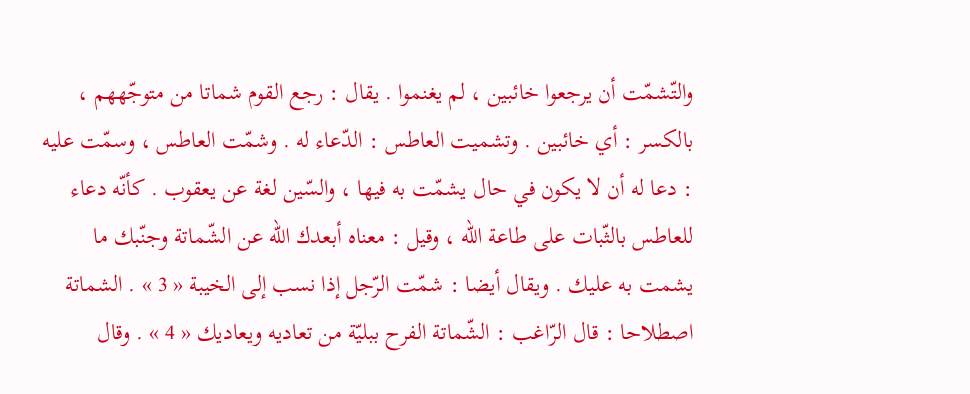والتّشمّت أن يرجعوا خائبين ، لم يغنموا . يقال : رجع القوم شماتا من متوجّههم ، بالكسر : أي خائبين . وتشميت العاطس : الدّعاء له . وشمّت العاطس ، وسمّت عليه : دعا له أن لا يكون في حال يشمّت به فيها ، والسّين لغة عن يعقوب . كأنّه دعاء للعاطس بالثّبات على طاعة اللّه ، وقيل : معناه أبعدك اللّه عن الشّماتة وجنّبك ما يشمت به عليك . ويقال أيضا : شمّت الرّجل إذا نسب إلى الخيبة « 3 » . الشماتة اصطلاحا : قال الرّاغب : الشّماتة الفرح ببليّة من تعاديه ويعاديك « 4 » . وقال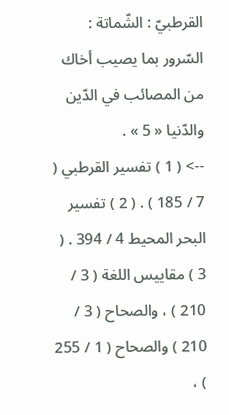القرطبيّ : الشّماتة : السّرور بما يصيب أخاك من المصائب في الدّين والدّنيا « 5 » .
--> ( 1 ) تفسير القرطبي ( 7 / 185 ) . ( 2 ) تفسير البحر المحيط 4 / 394 . ( 3 ) مقاييس اللغة ( 3 / 210 ) ، والصحاح ( 3 / 210 ) والصحاح ( 1 / 255 ) ،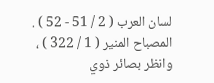لسان العرب ( 2 / 51 - 52 ) . المصباح المنير ( 1 / 322 ) ، وانظر بصائر ذوي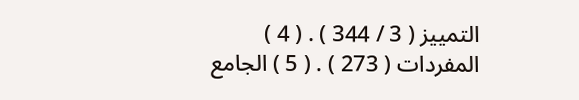التمييز ( 3 / 344 ) . ( 4 ) المفردات ( 273 ) . ( 5 ) الجامع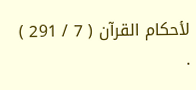لأحكام القرآن ( 7 / 291 ) .